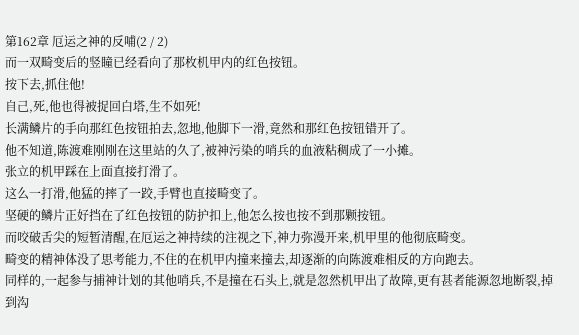第162章 厄运之神的反哺(2 / 2)
而一双畸变后的竖瞳已经看向了那枚机甲内的红色按钮。
按下去,抓住他!
自己,死,他也得被捉回白塔,生不如死!
长满鳞片的手向那红色按钮拍去,忽地,他脚下一滑,竟然和那红色按钮错开了。
他不知道,陈渡难刚刚在这里站的久了,被神污染的哨兵的血液粘稠成了一小摊。
张立的机甲踩在上面直接打滑了。
这么一打滑,他猛的摔了一跤,手臂也直接畸变了。
坚硬的鳞片正好挡在了红色按钮的防护扣上,他怎么按也按不到那颗按钮。
而咬破舌尖的短暂清醒,在厄运之神持续的注视之下,神力弥漫开来,机甲里的他彻底畸变。
畸变的精神体没了思考能力,不住的在机甲内撞来撞去,却逐渐的向陈渡难相反的方向跑去。
同样的,一起参与捕神计划的其他哨兵,不是撞在石头上,就是忽然机甲出了故障,更有甚者能源忽地断裂,掉到沟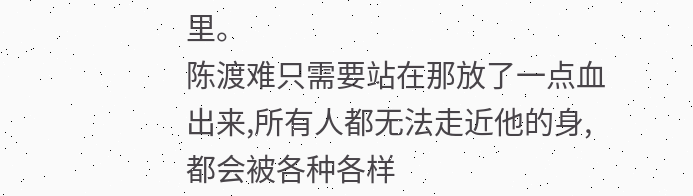里。
陈渡难只需要站在那放了一点血出来,所有人都无法走近他的身,都会被各种各样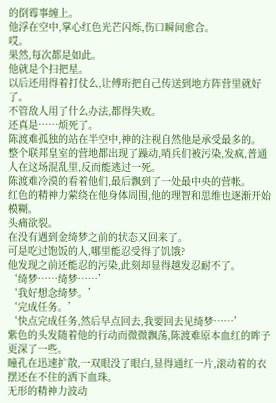的倒霉事缠上。
他浮在空中,掌心红色光芒闪烁,伤口瞬间愈合。
哎。
果然,每次都是如此。
他就是个扫把星。
以后还用得着打仗么,让傅珩把自己传送到地方阵营里就好了。
不管敌人用了什么办法,都得失败。
还真是……烦死了。
陈渡难孤独的站在半空中,神的注视自然他是承受最多的。
整个联邦皇室的营地都出现了躁动,哨兵们被污染,发疯,普通人在这场混乱里,反而能逃过一死。
陈渡难冷漠的看着他们,最后飘到了一处最中央的营帐。
红色的精神力萦绕在他身体周围,他的理智和思维也逐渐开始模糊。
头痛欲裂。
在没有遇到金绮梦之前的状态又回来了。
可是吃过饱饭的人,哪里能忍受得了饥饿?
他发现之前还能忍的污染,此刻却显得越发忍耐不了。
‘绮梦……绮梦……’
‘我好想念绮梦。’
‘完成任务。’
‘快点完成任务,然后早点回去,我要回去见绮梦……’
紫色的头发随着他的行动而微微飘荡,陈渡难原本血红的眸子更深了一些。
瞳孔在迅速扩散,一双眼没了眼白,显得通红一片,滚动着的衣摆还在不住的洒下血珠。
无形的精神力波动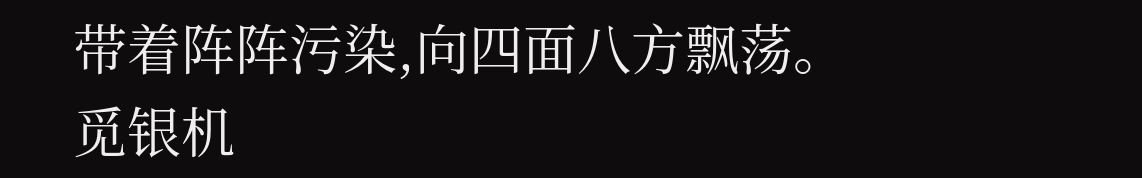带着阵阵污染,向四面八方飘荡。
觅银机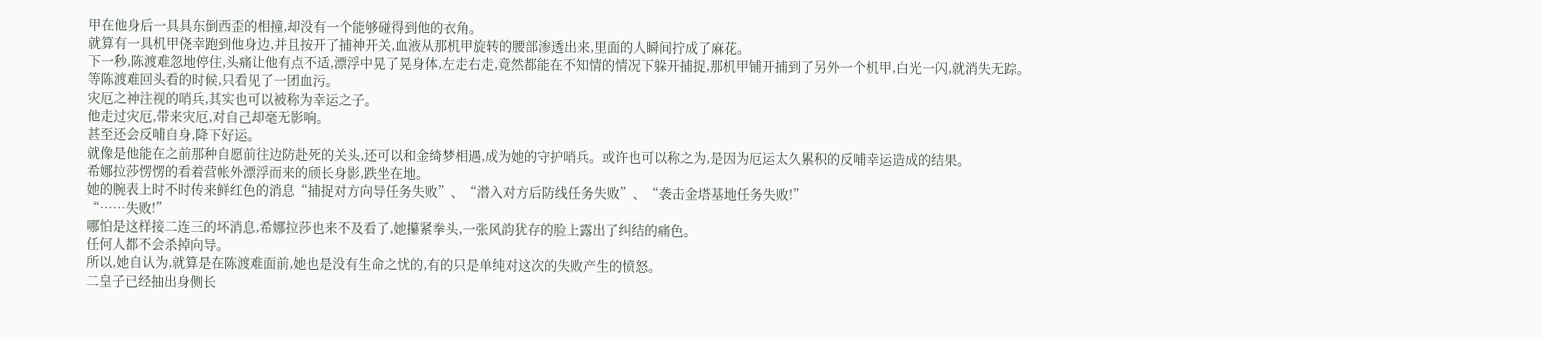甲在他身后一具具东倒西歪的相撞,却没有一个能够碰得到他的衣角。
就算有一具机甲侥幸跑到他身边,并且按开了捕神开关,血液从那机甲旋转的腰部渗透出来,里面的人瞬间拧成了麻花。
下一秒,陈渡难忽地停住,头痛让他有点不适,漂浮中晃了晃身体,左走右走,竟然都能在不知情的情况下躲开捕捉,那机甲铺开捕到了另外一个机甲,白光一闪,就消失无踪。
等陈渡难回头看的时候,只看见了一团血污。
灾厄之神注视的哨兵,其实也可以被称为幸运之子。
他走过灾厄,带来灾厄,对自己却毫无影响。
甚至还会反哺自身,降下好运。
就像是他能在之前那种自愿前往边防赴死的关头,还可以和金绮梦相遇,成为她的守护哨兵。或许也可以称之为,是因为厄运太久累积的反哺幸运造成的结果。
希娜拉莎愣愣的看着营帐外漂浮而来的颀长身影,跌坐在地。
她的腕表上时不时传来鲜红色的消息“捕捉对方向导任务失败”、“潜入对方后防线任务失败”、“袭击金塔基地任务失败!”
“……失败!”
哪怕是这样接二连三的坏消息,希娜拉莎也来不及看了,她攥紧拳头,一张风韵犹存的脸上露出了纠结的痛色。
任何人都不会杀掉向导。
所以,她自认为,就算是在陈渡难面前,她也是没有生命之忧的,有的只是单纯对这次的失败产生的愤怒。
二皇子已经抽出身侧长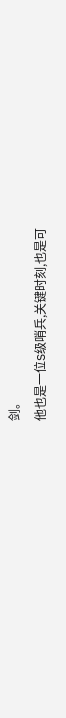剑。
他也是一位S级哨兵,关键时刻,也是可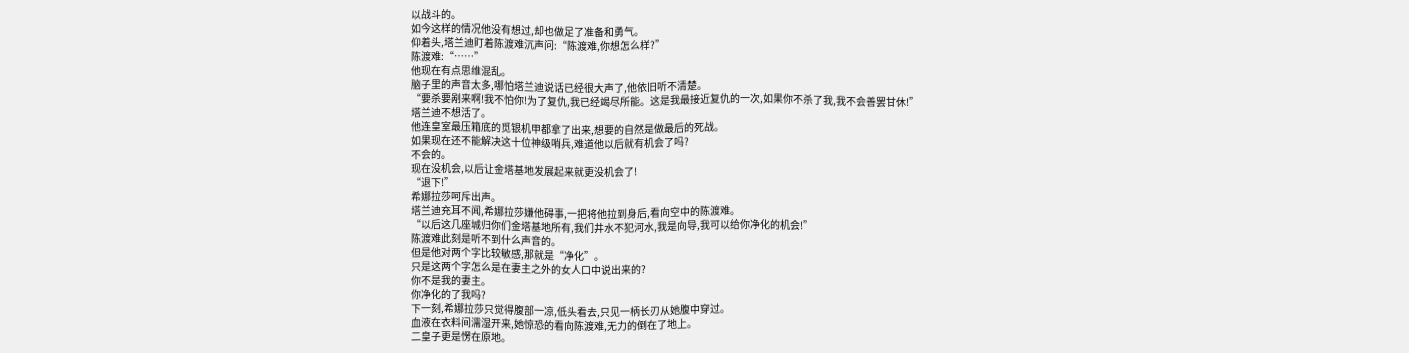以战斗的。
如今这样的情况他没有想过,却也做足了准备和勇气。
仰着头,塔兰迪盯着陈渡难沉声问:“陈渡难,你想怎么样?”
陈渡难:“……”
他现在有点思维混乱。
脑子里的声音太多,哪怕塔兰迪说话已经很大声了,他依旧听不清楚。
“要杀要剐来啊!我不怕你!为了复仇,我已经竭尽所能。这是我最接近复仇的一次,如果你不杀了我,我不会善罢甘休!”
塔兰迪不想活了。
他连皇室最压箱底的觅银机甲都拿了出来,想要的自然是做最后的死战。
如果现在还不能解决这十位神级哨兵,难道他以后就有机会了吗?
不会的。
现在没机会,以后让金塔基地发展起来就更没机会了!
“退下!”
希娜拉莎呵斥出声。
塔兰迪充耳不闻,希娜拉莎嫌他碍事,一把将他拉到身后,看向空中的陈渡难。
“以后这几座城归你们金塔基地所有,我们井水不犯河水,我是向导,我可以给你净化的机会!”
陈渡难此刻是听不到什么声音的。
但是他对两个字比较敏感,那就是“净化”。
只是这两个字怎么是在妻主之外的女人口中说出来的?
你不是我的妻主。
你净化的了我吗?
下一刻,希娜拉莎只觉得腹部一凉,低头看去,只见一柄长刃从她腹中穿过。
血液在衣料间濡湿开来,她惊恐的看向陈渡难,无力的倒在了地上。
二皇子更是愣在原地。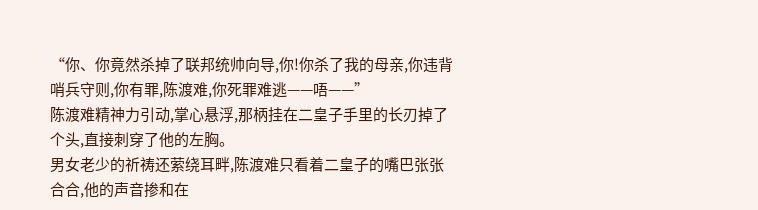“你、你竟然杀掉了联邦统帅向导,你!你杀了我的母亲,你违背哨兵守则,你有罪,陈渡难,你死罪难逃——唔——”
陈渡难精神力引动,掌心悬浮,那柄挂在二皇子手里的长刃掉了个头,直接刺穿了他的左胸。
男女老少的祈祷还萦绕耳畔,陈渡难只看着二皇子的嘴巴张张合合,他的声音掺和在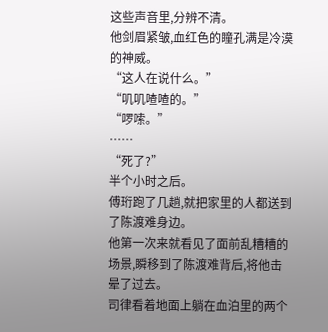这些声音里,分辨不清。
他剑眉紧皱,血红色的瞳孔满是冷漠的神威。
“这人在说什么。”
“叽叽喳喳的。”
“啰嗦。”
……
“死了?”
半个小时之后。
傅珩跑了几趟,就把家里的人都送到了陈渡难身边。
他第一次来就看见了面前乱糟糟的场景,瞬移到了陈渡难背后,将他击晕了过去。
司律看着地面上躺在血泊里的两个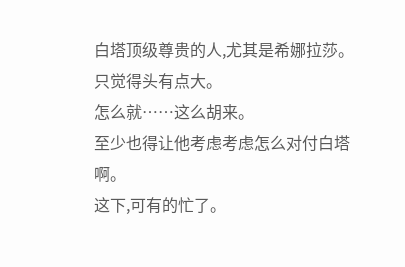白塔顶级尊贵的人,尤其是希娜拉莎。
只觉得头有点大。
怎么就……这么胡来。
至少也得让他考虑考虑怎么对付白塔啊。
这下,可有的忙了。